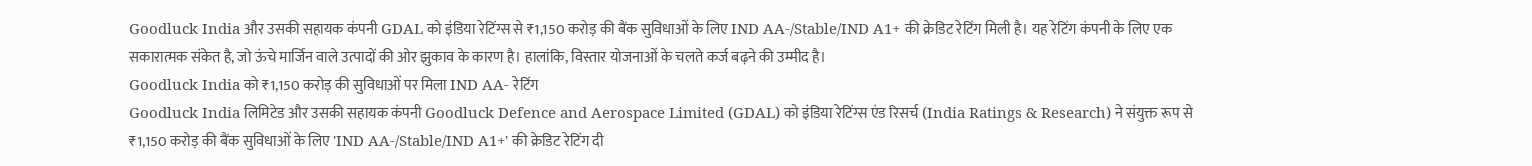Goodluck India और उसकी सहायक कंपनी GDAL को इंडिया रेटिंग्स से ₹1,150 करोड़ की बैंक सुविधाओं के लिए IND AA-/Stable/IND A1+ की क्रेडिट रेटिंग मिली है। यह रेटिंग कंपनी के लिए एक सकारात्मक संकेत है, जो ऊंचे मार्जिन वाले उत्पादों की ओर झुकाव के कारण है। हालांकि, विस्तार योजनाओं के चलते कर्ज बढ़ने की उम्मीद है।
Goodluck India को ₹1,150 करोड़ की सुविधाओं पर मिला IND AA- रेटिंग
Goodluck India लिमिटेड और उसकी सहायक कंपनी Goodluck Defence and Aerospace Limited (GDAL) को इंडिया रेटिंग्स एंड रिसर्च (India Ratings & Research) ने संयुक्त रूप से ₹1,150 करोड़ की बैंक सुविधाओं के लिए 'IND AA-/Stable/IND A1+' की क्रेडिट रेटिंग दी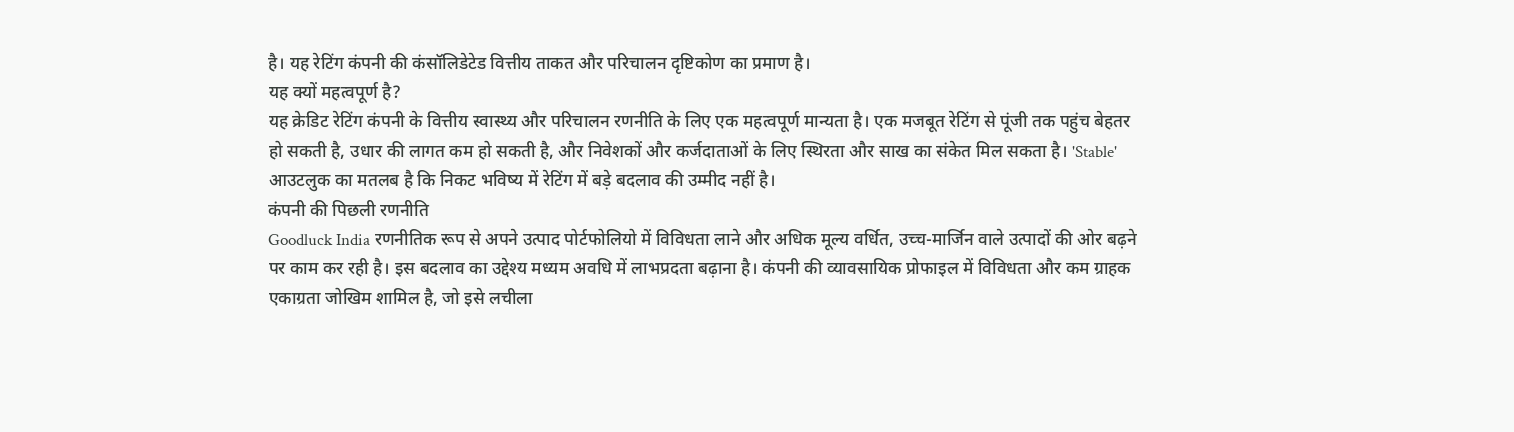है। यह रेटिंग कंपनी की कंसॉलिडेटेड वित्तीय ताकत और परिचालन दृष्टिकोण का प्रमाण है।
यह क्यों महत्वपूर्ण है?
यह क्रेडिट रेटिंग कंपनी के वित्तीय स्वास्थ्य और परिचालन रणनीति के लिए एक महत्वपूर्ण मान्यता है। एक मजबूत रेटिंग से पूंजी तक पहुंच बेहतर हो सकती है, उधार की लागत कम हो सकती है, और निवेशकों और कर्जदाताओं के लिए स्थिरता और साख का संकेत मिल सकता है। 'Stable' आउटलुक का मतलब है कि निकट भविष्य में रेटिंग में बड़े बदलाव की उम्मीद नहीं है।
कंपनी की पिछली रणनीति
Goodluck India रणनीतिक रूप से अपने उत्पाद पोर्टफोलियो में विविधता लाने और अधिक मूल्य वर्धित, उच्च-मार्जिन वाले उत्पादों की ओर बढ़ने पर काम कर रही है। इस बदलाव का उद्देश्य मध्यम अवधि में लाभप्रदता बढ़ाना है। कंपनी की व्यावसायिक प्रोफाइल में विविधता और कम ग्राहक एकाग्रता जोखिम शामिल है, जो इसे लचीला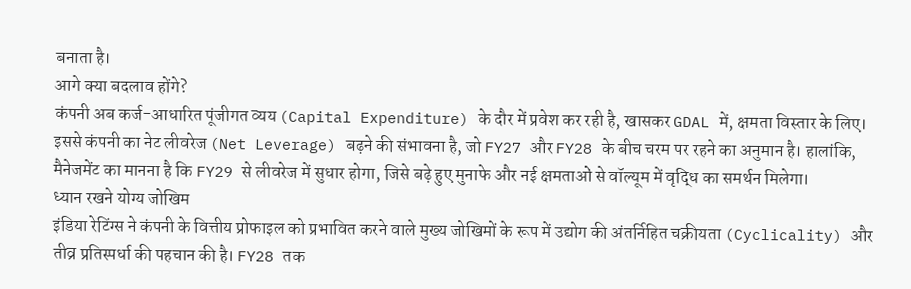बनाता है।
आगे क्या बदलाव होंगे?
कंपनी अब कर्ज-आधारित पूंजीगत व्यय (Capital Expenditure) के दौर में प्रवेश कर रही है, खासकर GDAL में, क्षमता विस्तार के लिए। इससे कंपनी का नेट लीवरेज (Net Leverage) बढ़ने की संभावना है, जो FY27 और FY28 के बीच चरम पर रहने का अनुमान है। हालांकि, मैनेजमेंट का मानना है कि FY29 से लीवरेज में सुधार होगा, जिसे बढ़े हुए मुनाफे और नई क्षमताओं से वॉल्यूम में वृद्धि का समर्थन मिलेगा।
ध्यान रखने योग्य जोखिम
इंडिया रेटिंग्स ने कंपनी के वित्तीय प्रोफाइल को प्रभावित करने वाले मुख्य जोखिमों के रूप में उद्योग की अंतर्निहित चक्रीयता (Cyclicality) और तीव्र प्रतिस्पर्धा की पहचान की है। FY28 तक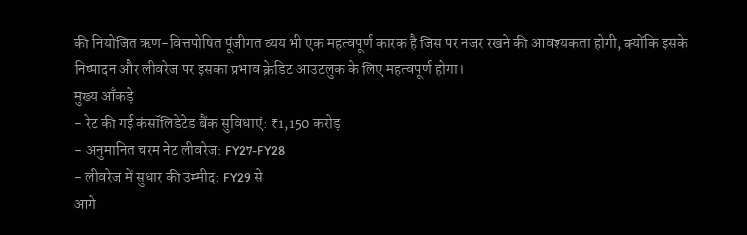की नियोजित ऋण-वित्तपोषित पूंजीगत व्यय भी एक महत्वपूर्ण कारक है जिस पर नजर रखने की आवश्यकता होगी, क्योंकि इसके निष्पादन और लीवरेज पर इसका प्रभाव क्रेडिट आउटलुक के लिए महत्वपूर्ण होगा।
मुख्य आँकड़े
- रेट की गई कंसॉलिडेटेड बैंक सुविधाएं: ₹1,150 करोड़
- अनुमानित चरम नेट लीवरेज: FY27-FY28
- लीवरेज में सुधार की उम्मीद: FY29 से
आगे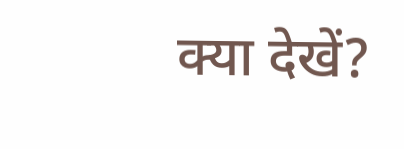क्या देखें?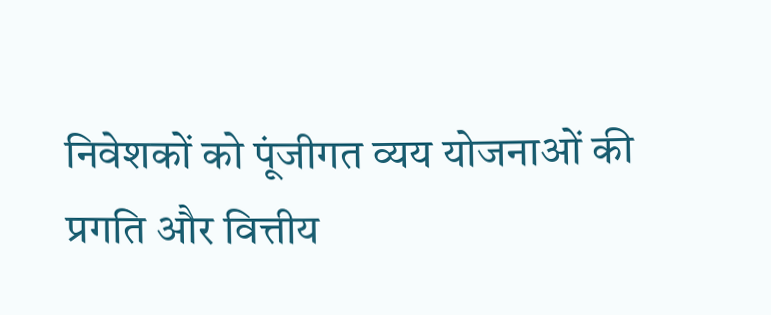निवेशकों को पूंजीगत व्यय योजनाओं की प्रगति और वित्तीय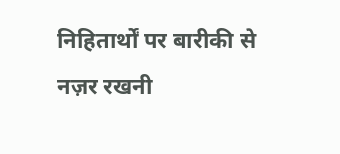निहितार्थों पर बारीकी से नज़र रखनी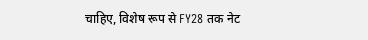चाहिए, विशेष रूप से FY28 तक नेट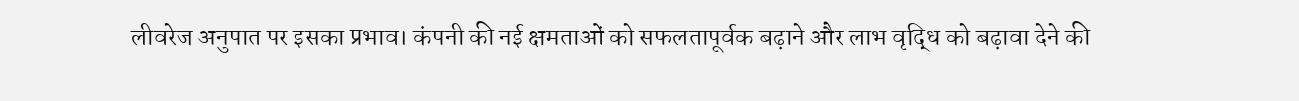लीवरेज अनुपात पर इसका प्रभाव। कंपनी की नई क्षमताओं को सफलतापूर्वक बढ़ाने और लाभ वृद्धि को बढ़ावा देने की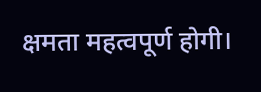क्षमता महत्वपूर्ण होगी।